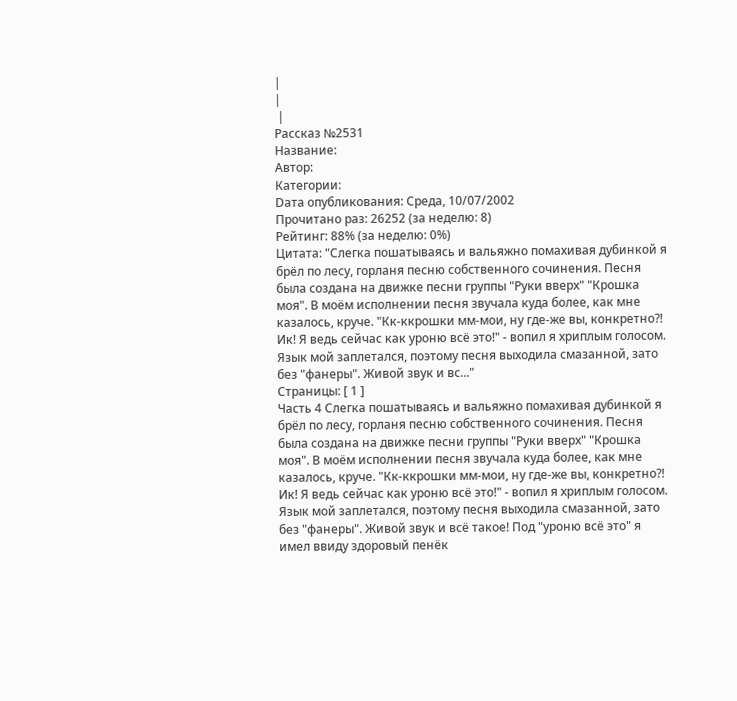|
|
 |
Рассказ №2531
Название:
Автор:
Категории:
Dата опубликования: Среда, 10/07/2002
Прочитано раз: 26252 (за неделю: 8)
Рейтинг: 88% (за неделю: 0%)
Цитата: "Слегка пошатываясь и вальяжно помахивая дубинкой я брёл по лесу, горланя песню собственного сочинения. Песня была создана на движке песни группы "Руки вверх" "Крошка моя". В моём исполнении песня звучала куда более, как мне казалось, круче. "Кк-ккрошки мм-мои, ну где-же вы, конкретно?! Ик! Я ведь сейчас как уроню всё это!" - вопил я хриплым голосом. Язык мой заплетался, поэтому песня выходила смазанной, зато без "фанеры". Живой звук и вс..."
Страницы: [ 1 ]
Часть 4 Слегка пошатываясь и вальяжно помахивая дубинкой я брёл по лесу, горланя песню собственного сочинения. Песня была создана на движке песни группы "Руки вверх" "Крошка моя". В моём исполнении песня звучала куда более, как мне казалось, круче. "Кк-ккрошки мм-мои, ну где-же вы, конкретно?! Ик! Я ведь сейчас как уроню всё это!" - вопил я хриплым голосом. Язык мой заплетался, поэтому песня выходила смазанной, зато без "фанеры". Живой звук и всё такое! Под "уроню всё это" я имел ввиду здоровый пенёк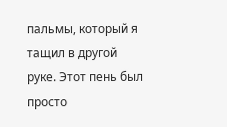пальмы, который я тащил в другой руке. Этот пень был просто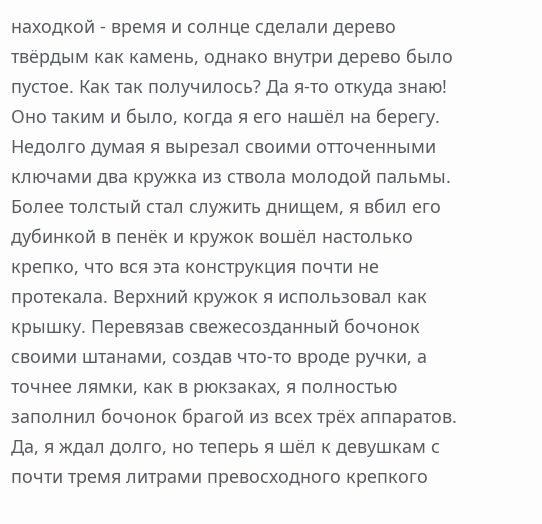находкой - время и солнце сделали дерево твёрдым как камень, однако внутри дерево было пустое. Как так получилось? Да я-то откуда знаю! Оно таким и было, когда я его нашёл на берегу. Недолго думая я вырезал своими отточенными ключами два кружка из ствола молодой пальмы. Более толстый стал служить днищем, я вбил его дубинкой в пенёк и кружок вошёл настолько крепко, что вся эта конструкция почти не протекала. Верхний кружок я использовал как крышку. Перевязав свежесозданный бочонок своими штанами, создав что-то вроде ручки, а точнее лямки, как в рюкзаках, я полностью заполнил бочонок брагой из всех трёх аппаратов. Да, я ждал долго, но теперь я шёл к девушкам с почти тремя литрами превосходного крепкого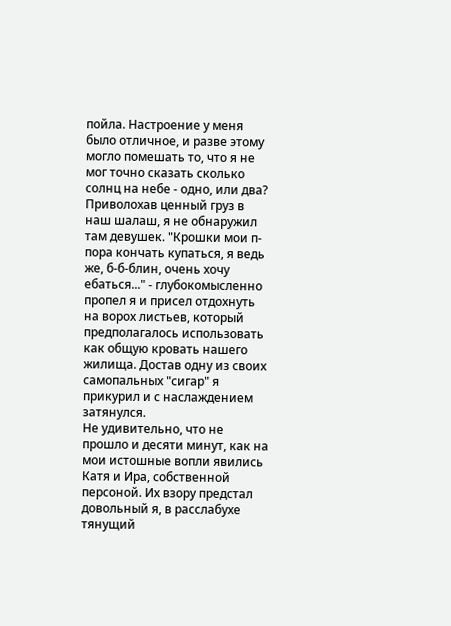пойла. Настроение у меня было отличное, и разве этому могло помешать то, что я не мог точно сказать сколько солнц на небе - одно, или два? Приволохав ценный груз в наш шалаш, я не обнаружил там девушек. "Крошки мои п-пора кончать купаться, я ведь же, б-б-блин, очень хочу ебаться..." - глубокомысленно пропел я и присел отдохнуть на ворох листьев, который предполагалось использовать как общую кровать нашего жилища. Достав одну из своих самопальных "сигар" я прикурил и с наслаждением затянулся.
Не удивительно, что не прошло и десяти минут, как на мои истошные вопли явились Катя и Ира, собственной персоной. Их взору предстал довольный я, в расслабухе тянущий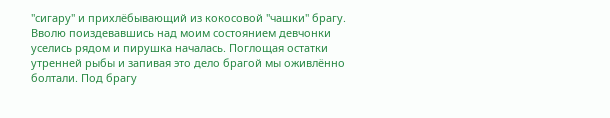"сигару" и прихлёбывающий из кокосовой "чашки" брагу. Вволю поиздевавшись над моим состоянием девчонки уселись рядом и пирушка началась. Поглощая остатки утренней рыбы и запивая это дело брагой мы оживлённо болтали. Под брагу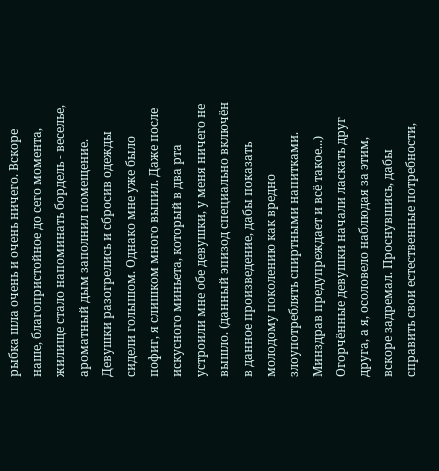рыбка шла очень и очень ничего. Вскоре наше, благопристойное до сего момента, жилище стало напоминать бордель - веселье, ароматный дым заполнил помещение. Девушки разогрелись и сбросив одежды сидели голышом. Однако мне уже было пофиг, я слишком много выпил. Даже после искусного миньета, который в два рта устроили мне обе девушки, у меня ничего не вышло. (данный эпизод специально включён в данное произведение, дабы показать молодому поколению как вредно злоупотреблять спиртными напитками. Минздрав предупреждает и всё такое...) Огорчённые девушки начали ласкать друг друга, а я, осоловело наблюдая за этим, вскоре задремал. Проснувшись, дабы справить свои естественные потребности,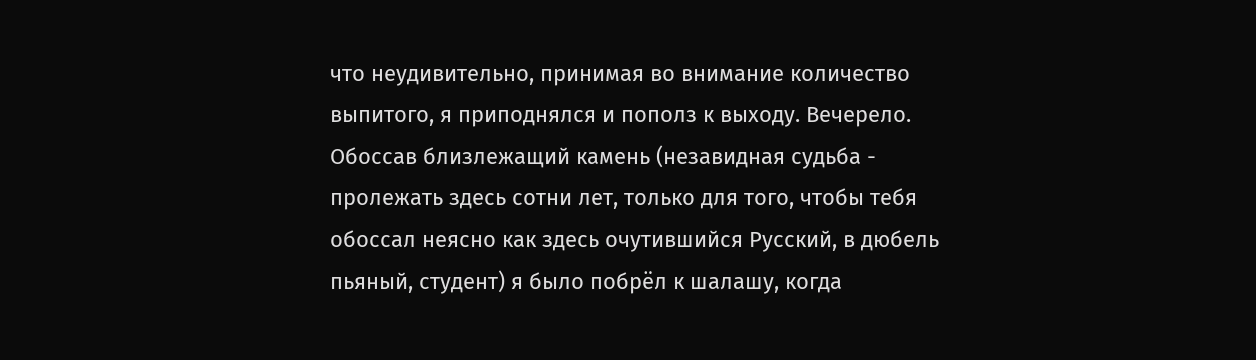что неудивительно, принимая во внимание количество выпитого, я приподнялся и пополз к выходу. Вечерело. Обоссав близлежащий камень (незавидная судьба - пролежать здесь сотни лет, только для того, чтобы тебя обоссал неясно как здесь очутившийся Русский, в дюбель пьяный, студент) я было побрёл к шалашу, когда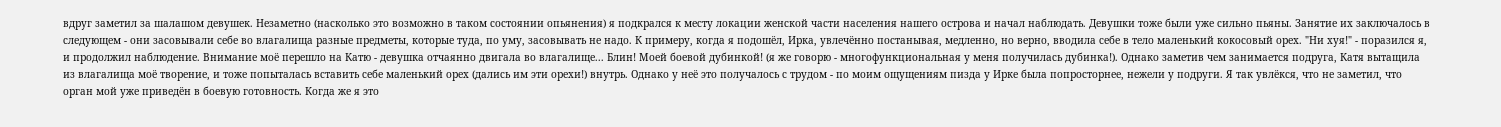вдруг заметил за шалашом девушек. Незаметно (насколько это возможно в таком состоянии опьянения) я подкрался к месту локации женской части населения нашего острова и начал наблюдать. Девушки тоже были уже сильно пьяны. Занятие их заключалось в следующем - они засовывали себе во влагалища разные предметы, которые туда, по уму, засовывать не надо. К примеру, когда я подошёл, Ирка, увлечённо постанывая, медленно, но верно, вводила себе в тело маленький кокосовый орех. "Ни хуя!" - поразился я, и продолжил наблюдение. Внимание моё перешло на Катю - девушка отчаянно двигала во влагалище... Блин! Моей боевой дубинкой! (я же говорю - многофункциональная у меня получилась дубинка!). Однако заметив чем занимается подруга, Катя вытащила из влагалища моё творение, и тоже попыталась вставить себе маленький орех (дались им эти орехи!) внутрь. Однако у неё это получалось с трудом - по моим ощущениям пизда у Ирке была попросторнее, нежели у подруги. Я так увлёкся, что не заметил, что орган мой уже приведён в боевую готовность. Когда же я это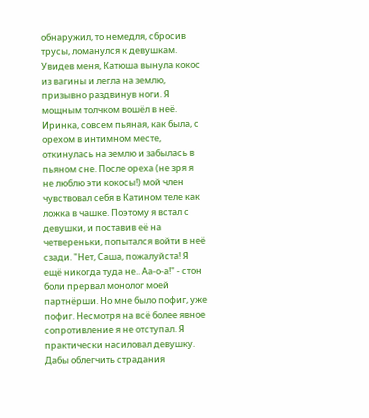обнаружил, то немедля, сбросив трусы, ломанулся к девушкам. Увидев меня, Катюша вынула кокос из вагины и легла на землю, призывно раздвинув ноги. Я мощным толчком вошёл в неё. Иринка, совсем пьяная, как была, с орехом в интимном месте, откинулась на землю и забылась в пьяном сне. После ореха (не зря я не люблю эти кокосы!) мой член чувствовал себя в Катином теле как ложка в чашке. Поэтому я встал с девушки, и поставив её на четвереньки, попытался войти в неё сзади. "Нет, Саша, пожалуйста! Я ещё никогда туда не.. Аа-о-а!" - стон боли прервал монолог моей партнёрши. Но мне было пофиг, уже пофиг. Несмотря на всё более явное сопротивление я не отступал. Я практически насиловал девушку. Дабы облегчить страдания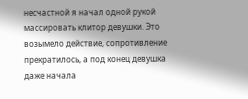несчастной я начал одной рукой массировать клитор девушки. Это возымело действие, сопротивление прекратилось, а под конец девушка даже начала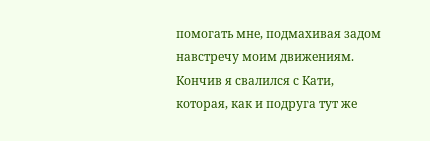помогать мне, подмахивая задом навстречу моим движениям. Кончив я свалился с Кати, которая, как и подруга тут же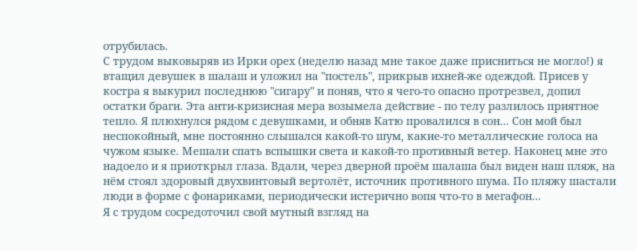отрубилась.
С трудом выковыряв из Ирки орех (неделю назад мне такое даже присниться не могло!) я втащил девушек в шалаш и уложил на "постель", прикрыв ихней-же одеждой. Присев у костра я выкурил последнюю "сигару" и поняв, что я чего-то опасно протрезвел, допил остатки браги. Эта анти-кризисная мера возымела действие - по телу разлилось приятное тепло. Я плюхнулся рядом с девушками, и обняв Катю провалился в сон... Сон мой был неспокойный, мне постоянно слышался какой-то шум, какие-то металлические голоса на чужом языке. Мешали спать вспышки света и какой-то противный ветер. Наконец мне это надоело и я приоткрыл глаза. Вдали, через дверной проём шалаша был виден наш пляж, на нём стоял здоровый двухвинтовый вертолёт, источник противного шума. По пляжу шастали люди в форме с фонариками, периодически истерично вопя что-то в мегафон...
Я с трудом сосредоточил свой мутный взгляд на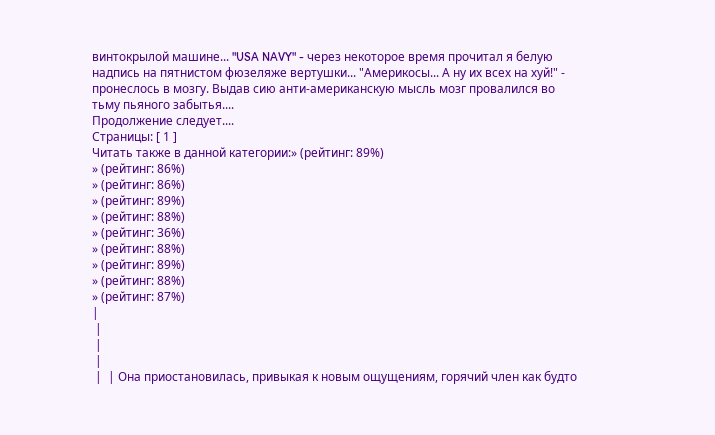винтокрылой машине... "USA NAVY" - через некоторое время прочитал я белую надпись на пятнистом фюзеляже вертушки... "Америкосы... А ну их всех на хуй!" - пронеслось в мозгу. Выдав сию анти-американскую мысль мозг провалился во тьму пьяного забытья....
Продолжение следует....
Страницы: [ 1 ]
Читать также в данной категории:» (рейтинг: 89%)
» (рейтинг: 86%)
» (рейтинг: 86%)
» (рейтинг: 89%)
» (рейтинг: 88%)
» (рейтинг: 36%)
» (рейтинг: 88%)
» (рейтинг: 89%)
» (рейтинг: 88%)
» (рейтинг: 87%)
|
 |
 |
 |
 |  | Она приостановилась, привыкая к новым ощущениям, горячий член как будто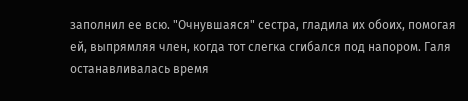заполнил ее всю. "Очнувшаяся" сестра, гладила их обоих, помогая ей, выпрямляя член, когда тот слегка сгибался под напором. Галя останавливалась время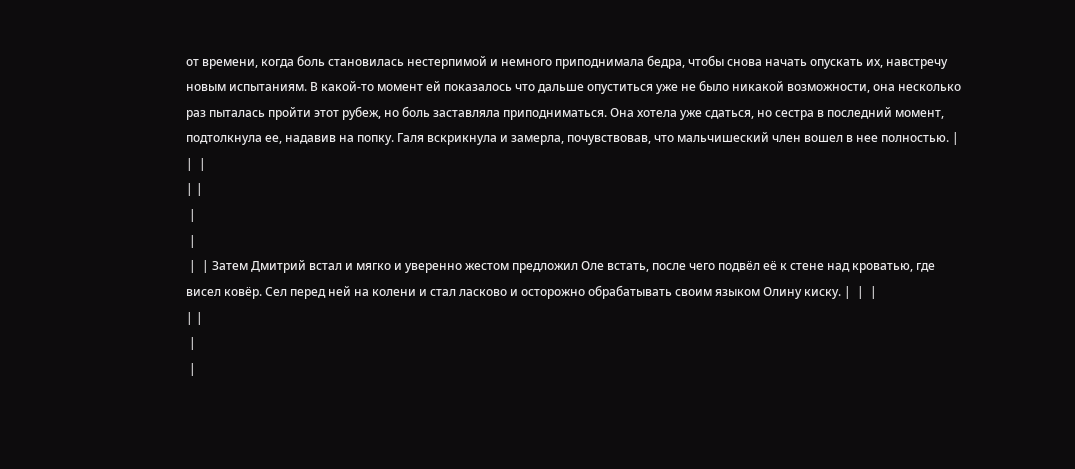от времени, когда боль становилась нестерпимой и немного приподнимала бедра, чтобы снова начать опускать их, навстречу новым испытаниям. В какой-то момент ей показалось что дальше опуститься уже не было никакой возможности, она несколько раз пыталась пройти этот рубеж, но боль заставляла приподниматься. Она хотела уже сдаться, но сестра в последний момент, подтолкнула ее, надавив на попку. Галя вскрикнула и замерла, почувствовав, что мальчишеский член вошел в нее полностью. |  |  |
| |
 |
 |
 |  | Затем Дмитрий встал и мягко и уверенно жестом предложил Оле встать, после чего подвёл её к стене над кроватью, где висел ковёр. Сел перед ней на колени и стал ласково и осторожно обрабатывать своим языком Олину киску. |  |  |
| |
 |
 |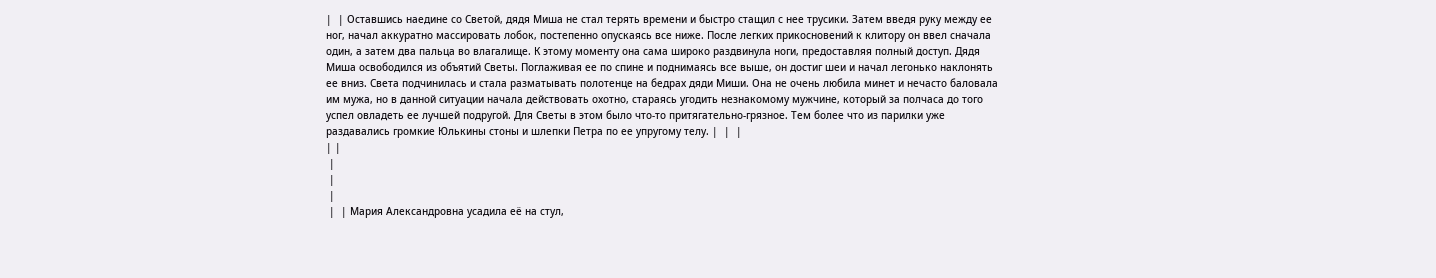|  | Оставшись наедине со Светой, дядя Миша не стал терять времени и быстро стащил с нее трусики. Затем введя руку между ее ног, начал аккуратно массировать лобок, постепенно опускаясь все ниже. После легких прикосновений к клитору он ввел сначала один, а затем два пальца во влагалище. К этому моменту она сама широко раздвинула ноги, предоставляя полный доступ. Дядя Миша освободился из объятий Светы. Поглаживая ее по спине и поднимаясь все выше, он достиг шеи и начал легонько наклонять ее вниз. Света подчинилась и стала разматывать полотенце на бедрах дяди Миши. Она не очень любила минет и нечасто баловала им мужа, но в данной ситуации начала действовать охотно, стараясь угодить незнакомому мужчине, который за полчаса до того успел овладеть ее лучшей подругой. Для Светы в этом было что-то притягательно-грязное. Тем более что из парилки уже раздавались громкие Юлькины стоны и шлепки Петра по ее упругому телу. |  |  |
| |
 |
 |
 |
 |  | Мария Александровна усадила её на стул,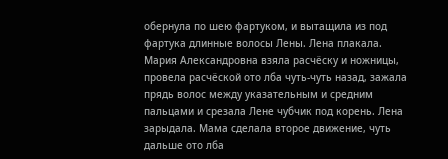обернула по шею фартуком, и вытащила из под фартука длинные волосы Лены. Лена плакала. Мария Александровна взяла расчёску и ножницы, провела расчёской ото лба чуть-чуть назад, зажала прядь волос между указательным и средним пальцами и срезала Лене чубчик под корень. Лена зарыдала. Мама сделала второе движение, чуть дальше ото лба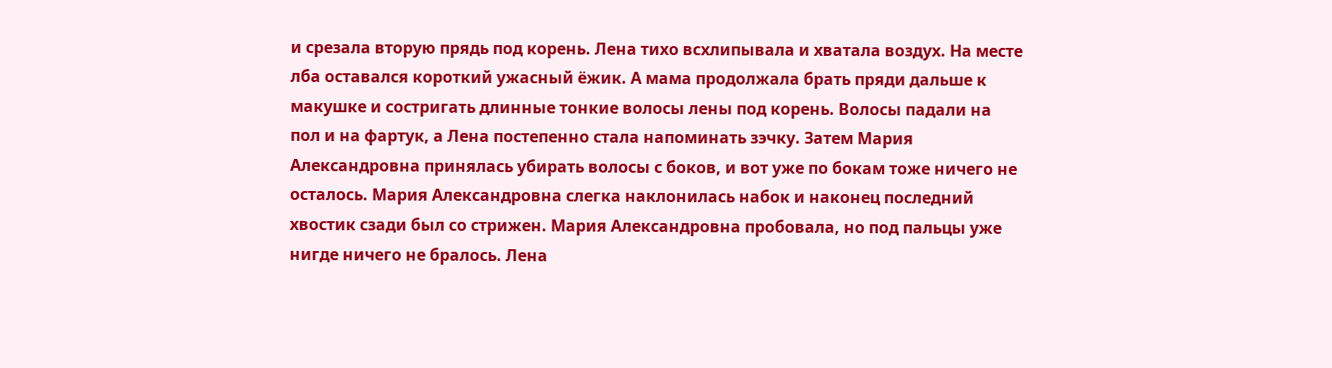и срезала вторую прядь под корень. Лена тихо всхлипывала и хватала воздух. На месте лба оставался короткий ужасный ёжик. А мама продолжала брать пряди дальше к макушке и состригать длинные тонкие волосы лены под корень. Волосы падали на пол и на фартук, а Лена постепенно стала напоминать зэчку. Затем Мария Александровна принялась убирать волосы с боков, и вот уже по бокам тоже ничего не осталось. Мария Александровна слегка наклонилась набок и наконец последний хвостик сзади был со стрижен. Мария Александровна пробовала, но под пальцы уже нигде ничего не бралось. Лена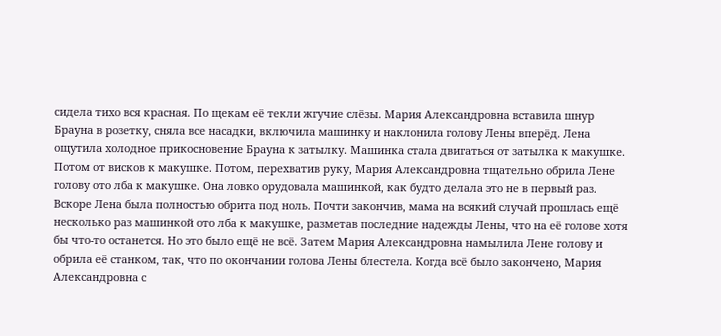сидела тихо вся красная. По щекам её текли жгучие слёзы. Мария Александровна вставила шнур Брауна в розетку, сняла все насадки, включила машинку и наклонила голову Лены вперёд. Лена ощутила холодное прикосновение Брауна к затылку. Машинка стала двигаться от затылка к макушке. Потом от висков к макушке. Потом, перехватив руку, Мария Александровна тщательно обрила Лене голову ото лба к макушке. Она ловко орудовала машинкой, как будто делала это не в первый раз. Вскоре Лена была полностью обрита под ноль. Почти закончив, мама на всякий случай прошлась ещё несколько раз машинкой ото лба к макушке, разметав последние надежды Лены, что на её голове хотя бы что-то останется. Но это было ещё не всё. Затем Мария Александровна намылила Лене голову и обрила её станком, так, что по окончании голова Лены блестела. Когда всё было закончено, Мария Александровна с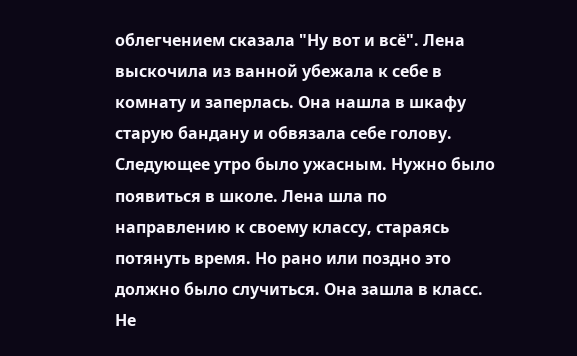облегчением сказала "Ну вот и всё". Лена выскочила из ванной убежала к себе в комнату и заперлась. Она нашла в шкафу старую бандану и обвязала себе голову. Следующее утро было ужасным. Нужно было появиться в школе. Лена шла по направлению к своему классу, стараясь потянуть время. Но рано или поздно это должно было случиться. Она зашла в класс. Не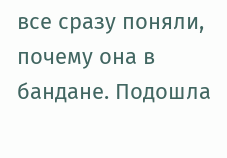все сразу поняли, почему она в бандане. Подошла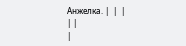Анжелка. |  |  |
| |
|